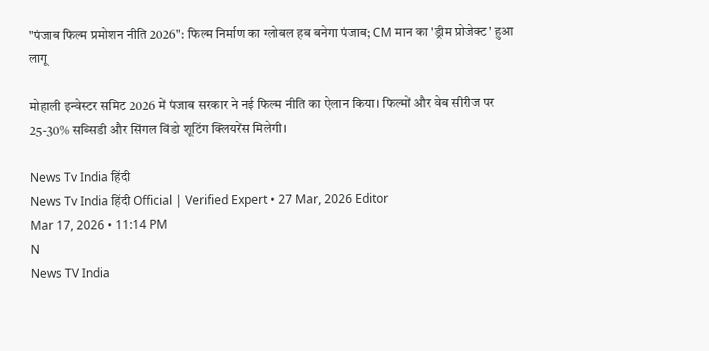"पंजाब फिल्म प्रमोशन नीति 2026": फिल्म निर्माण का ग्लोबल हब बनेगा पंजाब; CM मान का 'ड्रीम प्रोजेक्ट' हुआ लागू

मोहाली इन्वेस्टर समिट 2026 में पंजाब सरकार ने नई फिल्म नीति का ऐलान किया। फिल्मों और वेब सीरीज पर 25-30% सब्सिडी और सिंगल विंडो शूटिंग क्लियरेंस मिलेगी।

News Tv India हिंदी
News Tv India हिंदी Official | Verified Expert • 27 Mar, 2026 Editor
Mar 17, 2026 • 11:14 PM
N
News TV India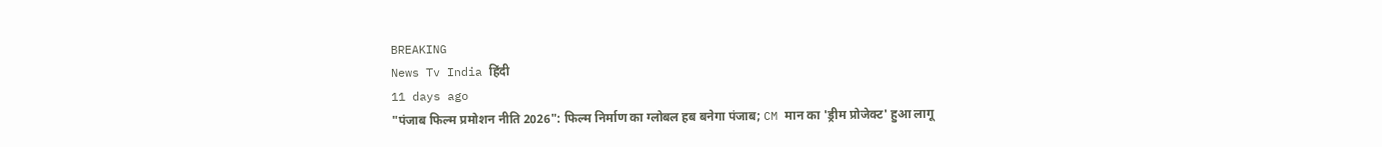BREAKING
News Tv India हिंदी
11 days ago
"पंजाब फिल्म प्रमोशन नीति 2026": फिल्म निर्माण का ग्लोबल हब बनेगा पंजाब; CM मान का 'ड्रीम प्रोजेक्ट' हुआ लागू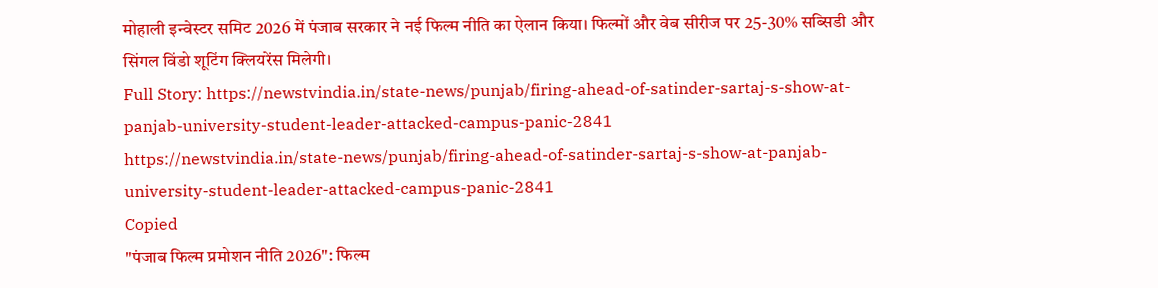मोहाली इन्वेस्टर समिट 2026 में पंजाब सरकार ने नई फिल्म नीति का ऐलान किया। फिल्मों और वेब सीरीज पर 25-30% सब्सिडी और सिंगल विंडो शूटिंग क्लियरेंस मिलेगी।
Full Story: https://newstvindia.in/state-news/punjab/firing-ahead-of-satinder-sartaj-s-show-at-panjab-university-student-leader-attacked-campus-panic-2841
https://newstvindia.in/state-news/punjab/firing-ahead-of-satinder-sartaj-s-show-at-panjab-university-student-leader-attacked-campus-panic-2841
Copied
"पंजाब फिल्म प्रमोशन नीति 2026": फिल्म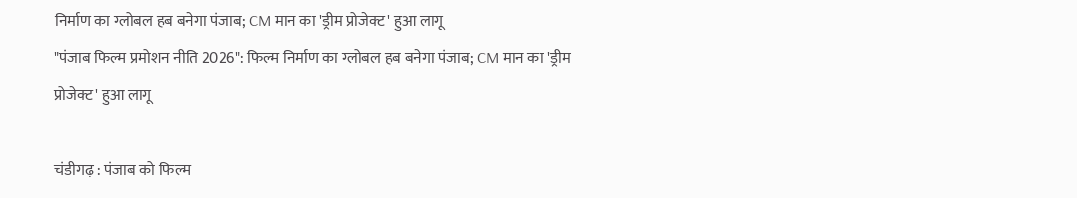निर्माण का ग्लोबल हब बनेगा पंजाब; CM मान का 'ड्रीम प्रोजेक्ट' हुआ लागू
"पंजाब फिल्म प्रमोशन नीति 2026": फिल्म निर्माण का ग्लोबल हब बनेगा पंजाब; CM मान का 'ड्रीम प्रोजेक्ट' हुआ लागू

चंडीगढ़ : पंजाब को फिल्म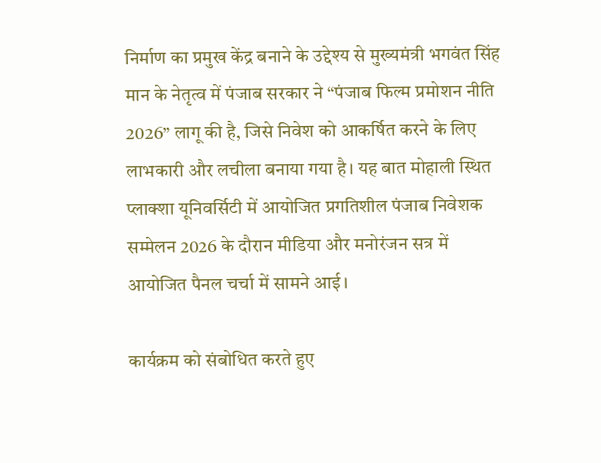निर्माण का प्रमुख केंद्र बनाने के उद्देश्य से मुख्यमंत्री भगवंत सिंह मान के नेतृत्व में पंजाब सरकार ने “पंजाब फिल्म प्रमोशन नीति 2026” लागू की है, जिसे निवेश को आकर्षित करने के लिए लाभकारी और लचीला बनाया गया है। यह बात मोहाली स्थित प्लाक्शा यूनिवर्सिटी में आयोजित प्रगतिशील पंजाब निवेशक सम्मेलन 2026 के दौरान मीडिया और मनोरंजन सत्र में आयोजित पैनल चर्चा में सामने आई।

कार्यक्रम को संबोधित करते हुए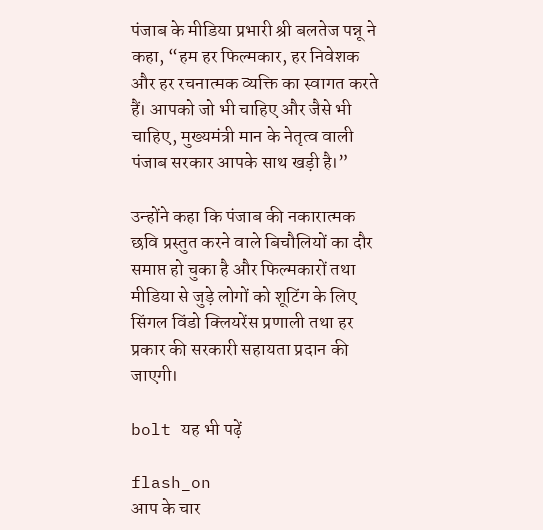पंजाब के मीडिया प्रभारी श्री बलतेज पन्नू ने कहा, “हम हर फिल्मकार, हर निवेशक और हर रचनात्मक व्यक्ति का स्वागत करते हैं। आपको जो भी चाहिए और जैसे भी चाहिए, मुख्यमंत्री मान के नेतृत्व वाली पंजाब सरकार आपके साथ खड़ी है।”

उन्होंने कहा कि पंजाब की नकारात्मक छवि प्रस्तुत करने वाले बिचौलियों का दौर समाप्त हो चुका है और फिल्मकारों तथा मीडिया से जुड़े लोगों को शूटिंग के लिए सिंगल विंडो क्लियरेंस प्रणाली तथा हर प्रकार की सरकारी सहायता प्रदान की जाएगी।

bolt यह भी पढ़ें

flash_on
आप के चार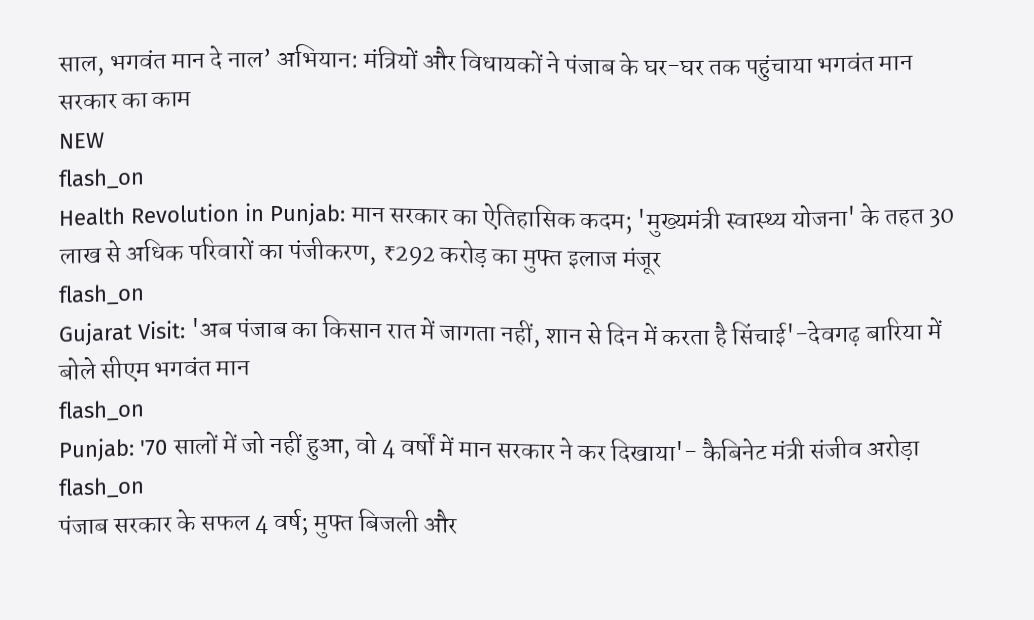साल, भगवंत मान दे नाल’ अभियान: मंत्रियों और विधायकों ने पंजाब के घर-घर तक पहुंचाया भगवंत मान सरकार का काम
NEW
flash_on
Health Revolution in Punjab: मान सरकार का ऐतिहासिक कदम; 'मुख्यमंत्री स्वास्थ्य योजना' के तहत 30 लाख से अधिक परिवारों का पंजीकरण, ₹292 करोड़ का मुफ्त इलाज मंजूर
flash_on
Gujarat Visit: 'अब पंजाब का किसान रात में जागता नहीं, शान से दिन में करता है सिंचाई'-देवगढ़ बारिया में बोले सीएम भगवंत मान
flash_on
Punjab: '70 सालों में जो नहीं हुआ, वो 4 वर्षों में मान सरकार ने कर दिखाया'- कैबिनेट मंत्री संजीव अरोड़ा
flash_on
पंजाब सरकार के सफल 4 वर्ष; मुफ्त बिजली और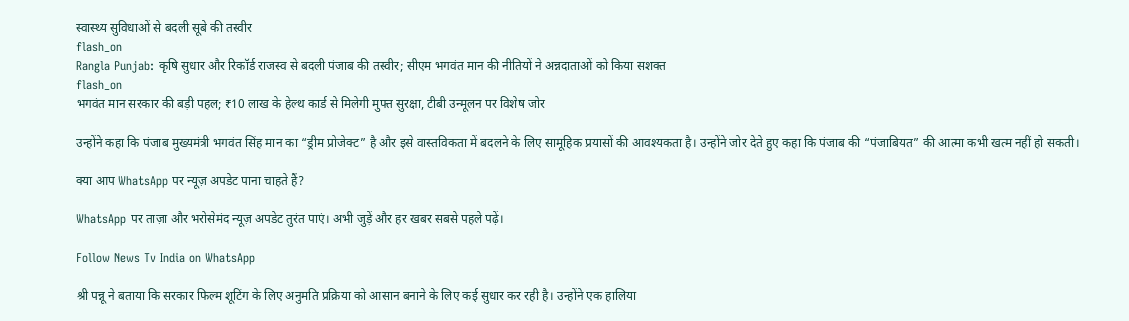स्वास्थ्य सुविधाओं से बदली सूबे की तस्वीर
flash_on
Rangla Punjab: कृषि सुधार और रिकॉर्ड राजस्व से बदली पंजाब की तस्वीर; सीएम भगवंत मान की नीतियों ने अन्नदाताओं को किया सशक्त
flash_on
भगवंत मान सरकार की बड़ी पहल; ₹10 लाख के हेल्थ कार्ड से मिलेगी मुफ्त सुरक्षा, टीबी उन्मूलन पर विशेष जोर

उन्होंने कहा कि पंजाब मुख्यमंत्री भगवंत सिंह मान का “ड्रीम प्रोजेक्ट” है और इसे वास्तविकता में बदलने के लिए सामूहिक प्रयासों की आवश्यकता है। उन्होंने जोर देते हुए कहा कि पंजाब की “पंजाबियत” की आत्मा कभी खत्म नहीं हो सकती।

क्या आप WhatsApp पर न्यूज़ अपडेट पाना चाहते हैं?

WhatsApp पर ताज़ा और भरोसेमंद न्यूज़ अपडेट तुरंत पाएं। अभी जुड़ें और हर खबर सबसे पहले पढ़ें।

Follow News Tv India on WhatsApp

श्री पन्नू ने बताया कि सरकार फिल्म शूटिंग के लिए अनुमति प्रक्रिया को आसान बनाने के लिए कई सुधार कर रही है। उन्होंने एक हालिया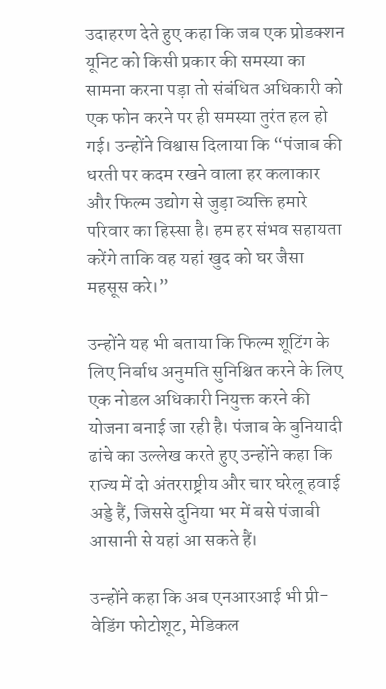उदाहरण देते हुए कहा कि जब एक प्रोडक्शन यूनिट को किसी प्रकार की समस्या का सामना करना पड़ा तो संबंधित अधिकारी को एक फोन करने पर ही समस्या तुरंत हल हो गई। उन्होंने विश्वास दिलाया कि “पंजाब की धरती पर कदम रखने वाला हर कलाकार और फिल्म उद्योग से जुड़ा व्यक्ति हमारे परिवार का हिस्सा है। हम हर संभव सहायता करेंगे ताकि वह यहां खुद को घर जैसा महसूस करे।”

उन्होंने यह भी बताया कि फिल्म शूटिंग के लिए निर्बाध अनुमति सुनिश्चित करने के लिए एक नोडल अधिकारी नियुक्त करने की योजना बनाई जा रही है। पंजाब के बुनियादी ढांचे का उल्लेख करते हुए उन्होंने कहा कि राज्य में दो अंतरराष्ट्रीय और चार घरेलू हवाई अड्डे हैं, जिससे दुनिया भर में बसे पंजाबी आसानी से यहां आ सकते हैं।

उन्होंने कहा कि अब एनआरआई भी प्री-वेडिंग फोटोशूट, मेडिकल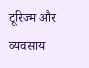टूरिज्म और व्यवसाय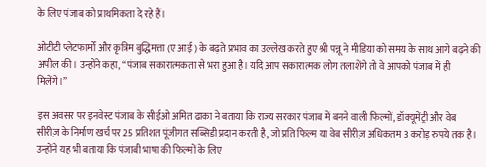के लिए पंजाब को प्राथमिकता दे रहे हैं।

ओटीटी प्लेटफार्मों और कृत्रिम बुद्धिमत्ता (ए आई ) के बढ़ते प्रभाव का उल्लेख करते हुए श्री पन्नू ने मीडिया को समय के साथ आगे बढ़ने की अपील की। उन्होंने कहा, “पंजाब सकारात्मकता से भरा हुआ है। यदि आप सकारात्मक लोग तलाशेंगे तो वे आपको पंजाब में ही मिलेंगे।”

इस अवसर पर इनवेस्ट पंजाब के सीईओ अमित ढाका ने बताया कि राज्य सरकार पंजाब में बनने वाली फिल्मों, डॉक्यूमेंट्री और वेब सीरीज़ के निर्माण खर्च पर 25 प्रतिशत पूंजीगत सब्सिडी प्रदान करती है, जो प्रति फिल्म या वेब सीरीज़ अधिकतम 3 करोड़ रुपये तक है।
उन्होंने यह भी बताया कि पंजाबी भाषा की फिल्मों के लिए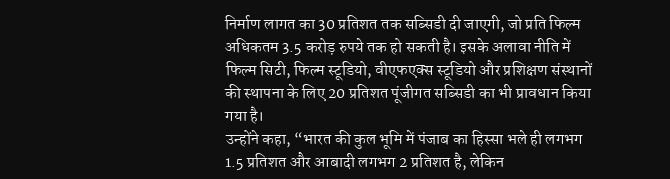निर्माण लागत का 30 प्रतिशत तक सब्सिडी दी जाएगी, जो प्रति फिल्म अधिकतम 3.5 करोड़ रुपये तक हो सकती है। इसके अलावा नीति में फिल्म सिटी, फिल्म स्टूडियो, वीएफएक्स स्टूडियो और प्रशिक्षण संस्थानों की स्थापना के लिए 20 प्रतिशत पूंजीगत सब्सिडी का भी प्रावधान किया गया है।
उन्होंने कहा, “भारत की कुल भूमि में पंजाब का हिस्सा भले ही लगभग 1.5 प्रतिशत और आबादी लगभग 2 प्रतिशत है, लेकिन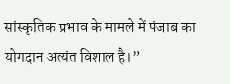सांस्कृतिक प्रभाव के मामले में पंजाब का योगदान अत्यंत विशाल है।”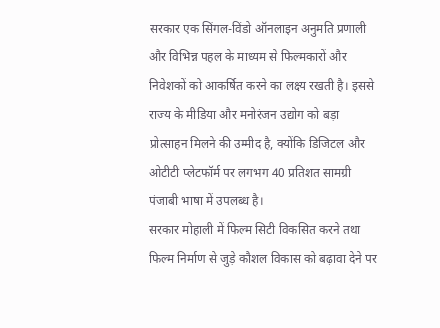सरकार एक सिंगल-विंडो ऑनलाइन अनुमति प्रणाली और विभिन्न पहल के माध्यम से फिल्मकारों और निवेशकों को आकर्षित करने का लक्ष्य रखती है। इससे राज्य के मीडिया और मनोरंजन उद्योग को बड़ा प्रोत्साहन मिलने की उम्मीद है, क्योंकि डिजिटल और ओटीटी प्लेटफॉर्म पर लगभग 40 प्रतिशत सामग्री पंजाबी भाषा में उपलब्ध है।
सरकार मोहाली में फिल्म सिटी विकसित करने तथा फिल्म निर्माण से जुड़े कौशल विकास को बढ़ावा देने पर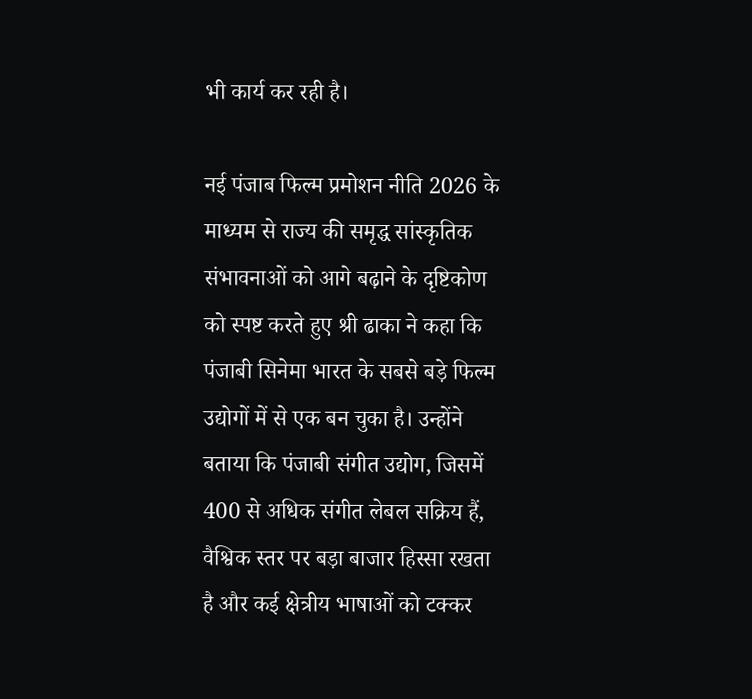भी कार्य कर रही है।

नई पंजाब फिल्म प्रमोशन नीति 2026 के माध्यम से राज्य की समृद्ध सांस्कृतिक संभावनाओं को आगे बढ़ाने के दृष्टिकोण को स्पष्ट करते हुए श्री ढाका ने कहा कि पंजाबी सिनेमा भारत के सबसे बड़े फिल्म उद्योगों में से एक बन चुका है। उन्होंने बताया कि पंजाबी संगीत उद्योग, जिसमें 400 से अधिक संगीत लेबल सक्रिय हैं, वैश्विक स्तर पर बड़ा बाजार हिस्सा रखता है और कई क्षेत्रीय भाषाओं को टक्कर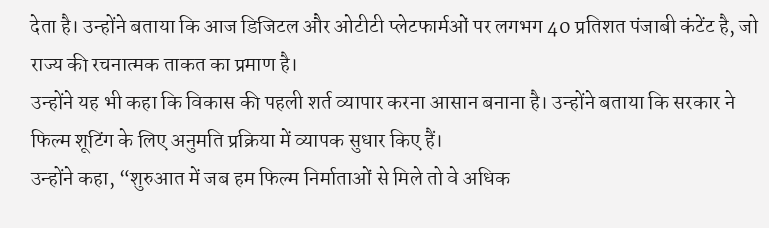देता है। उन्होंने बताया कि आज डिजिटल और ओटीटी प्लेटफार्मओं पर लगभग 40 प्रतिशत पंजाबी कंटेंट है, जो राज्य की रचनात्मक ताकत का प्रमाण है।
उन्होंने यह भी कहा कि विकास की पहली शर्त व्यापार करना आसान बनाना है। उन्होंने बताया कि सरकार ने फिल्म शूटिंग के लिए अनुमति प्रक्रिया में व्यापक सुधार किए हैं।
उन्होंने कहा, “शुरुआत में जब हम फिल्म निर्माताओं से मिले तो वे अधिक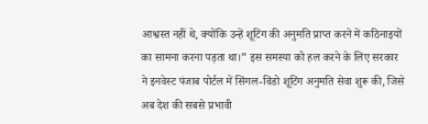आश्वस्त नहीं थे, क्योंकि उन्हें शूटिंग की अनुमति प्राप्त करने में कठिनाइयों का सामना करना पड़ता था।” इस समस्या को हल करने के लिए सरकार ने इनवेस्ट पंजाब पोर्टल में सिंगल-विंडो शूटिंग अनुमति सेवा शुरू की, जिसे अब देश की सबसे प्रभावी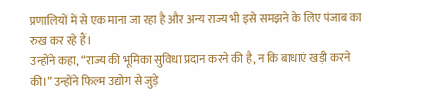प्रणालियों में से एक माना जा रहा है और अन्य राज्य भी इसे समझने के लिए पंजाब का रुख कर रहे हैं।
उन्होंने कहा, “राज्य की भूमिका सुविधा प्रदान करने की है, न कि बाधाएं खड़ी करने की।” उन्होंने फिल्म उद्योग से जुड़े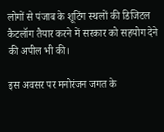लोगों से पंजाब के शूटिंग स्थलों की डिजिटल कैटलॉग तैयार करने में सरकार को सहयोग देने की अपील भी की।

इस अवसर पर मनोरंजन जगत के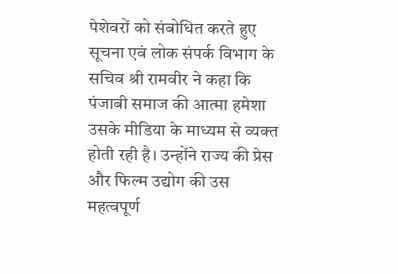पेशेवरों को संबोधित करते हुए सूचना एवं लोक संपर्क विभाग के सचिव श्री रामवीर ने कहा कि पंजाबी समाज की आत्मा हमेशा उसके मीडिया के माध्यम से व्यक्त होती रही है। उन्होंने राज्य की प्रेस और फिल्म उद्योग की उस महत्वपूर्ण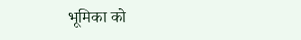भूमिका को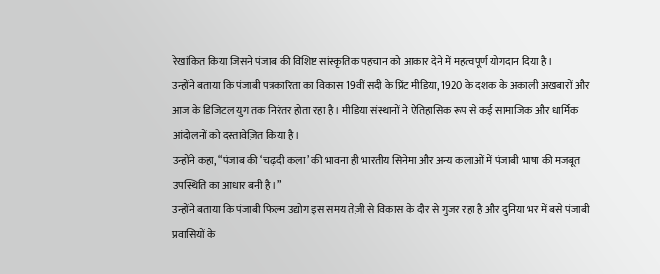रेखांकित किया जिसने पंजाब की विशिष्ट सांस्कृतिक पहचान को आकार देने में महत्वपूर्ण योगदान दिया है।
उन्होंने बताया कि पंजाबी पत्रकारिता का विकास 19वीं सदी के प्रिंट मीडिया, 1920 के दशक के अकाली अखबारों और आज के डिजिटल युग तक निरंतर होता रहा है। मीडिया संस्थानों ने ऐतिहासिक रूप से कई सामाजिक और धार्मिक आंदोलनों को दस्तावेज़ित किया है।
उन्होंने कहा, “पंजाब की ‘चढ़दी कला’ की भावना ही भारतीय सिनेमा और अन्य कलाओं में पंजाबी भाषा की मजबूत उपस्थिति का आधार बनी है।”
उन्होंने बताया कि पंजाबी फिल्म उद्योग इस समय तेज़ी से विकास के दौर से गुजर रहा है और दुनिया भर में बसे पंजाबी प्रवासियों के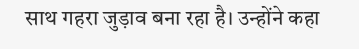साथ गहरा जुड़ाव बना रहा है। उन्होंने कहा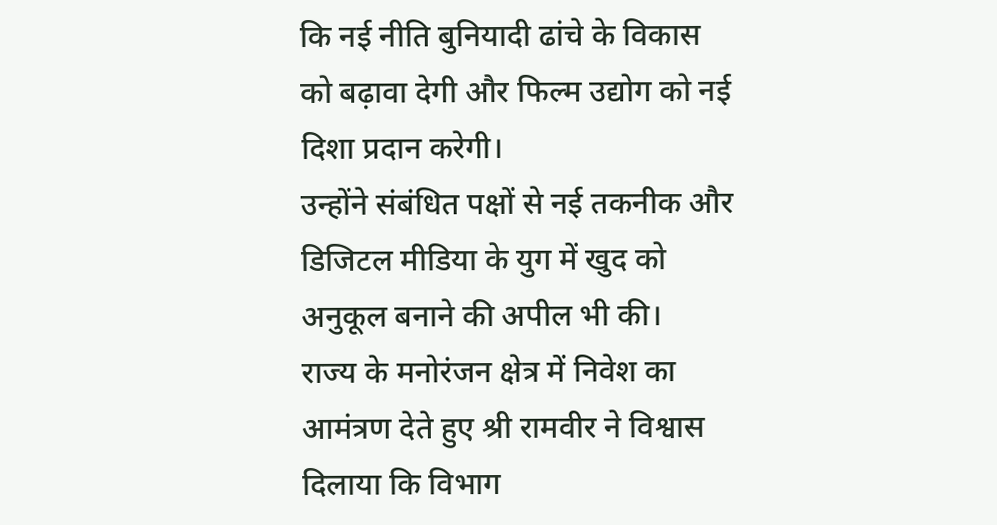कि नई नीति बुनियादी ढांचे के विकास को बढ़ावा देगी और फिल्म उद्योग को नई दिशा प्रदान करेगी।
उन्होंने संबंधित पक्षों से नई तकनीक और डिजिटल मीडिया के युग में खुद को अनुकूल बनाने की अपील भी की।
राज्य के मनोरंजन क्षेत्र में निवेश का आमंत्रण देते हुए श्री रामवीर ने विश्वास दिलाया कि विभाग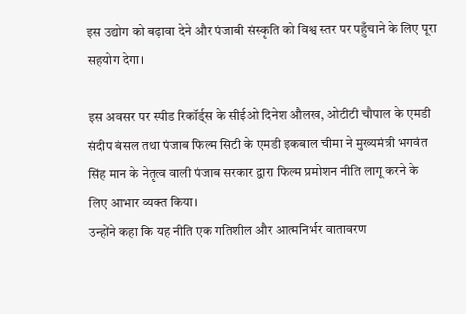इस उद्योग को बढ़ावा देने और पंजाबी संस्कृति को विश्व स्तर पर पहुँचाने के लिए पूरा सहयोग देगा।

इस अवसर पर स्पीड रिकॉर्ड्स के सीईओ दिनेश औलख, ओटीटी चौपाल के एमडी संदीप बंसल तथा पंजाब फिल्म सिटी के एमडी इकबाल चीमा ने मुख्यमंत्री भगवंत सिंह मान के नेतृत्व वाली पंजाब सरकार द्वारा फिल्म प्रमोशन नीति लागू करने के लिए आभार व्यक्त किया।
उन्होंने कहा कि यह नीति एक गतिशील और आत्मनिर्भर वातावरण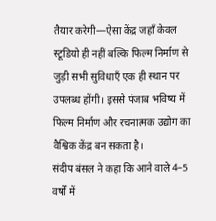तैयार करेगी—ऐसा केंद्र जहाँ केवल स्टूडियो ही नहीं बल्कि फिल्म निर्माण से जुड़ी सभी सुविधाएँ एक ही स्थान पर उपलब्ध होंगी। इससे पंजाब भविष्य में फिल्म निर्माण और रचनात्मक उद्योग का वैश्विक केंद्र बन सकता है।
संदीप बंसल ने कहा कि आने वाले 4–5 वर्षों में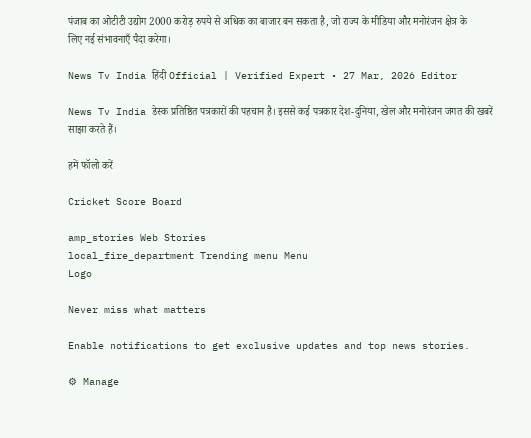पंजाब का ओटीटी उद्योग 2000 करोड़ रुपये से अधिक का बाजार बन सकता है, जो राज्य के मीडिया और मनोरंजन क्षेत्र के लिए नई संभावनाएँ पैदा करेगा।

News Tv India हिंदी Official | Verified Expert • 27 Mar, 2026 Editor

News Tv India डेस्क प्रतिष्ठित पत्रकारों की पहचान है। इससे कई पत्रकार देश-दुनिया, खेल और मनोरंजन जगत की खबरें साझा करते हैं।

हमें फॉलो करें

Cricket Score Board

amp_stories Web Stories
local_fire_department Trending menu Menu
Logo

Never miss what matters

Enable notifications to get exclusive updates and top news stories.

⚙ Manage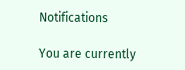Notifications

You are currently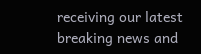receiving our latest breaking news and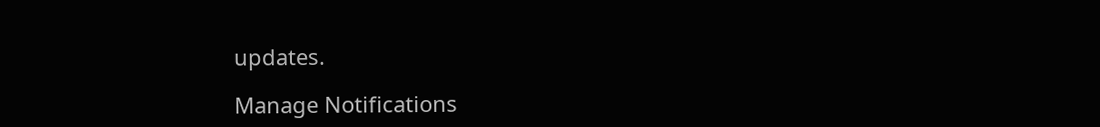updates.

Manage Notifications